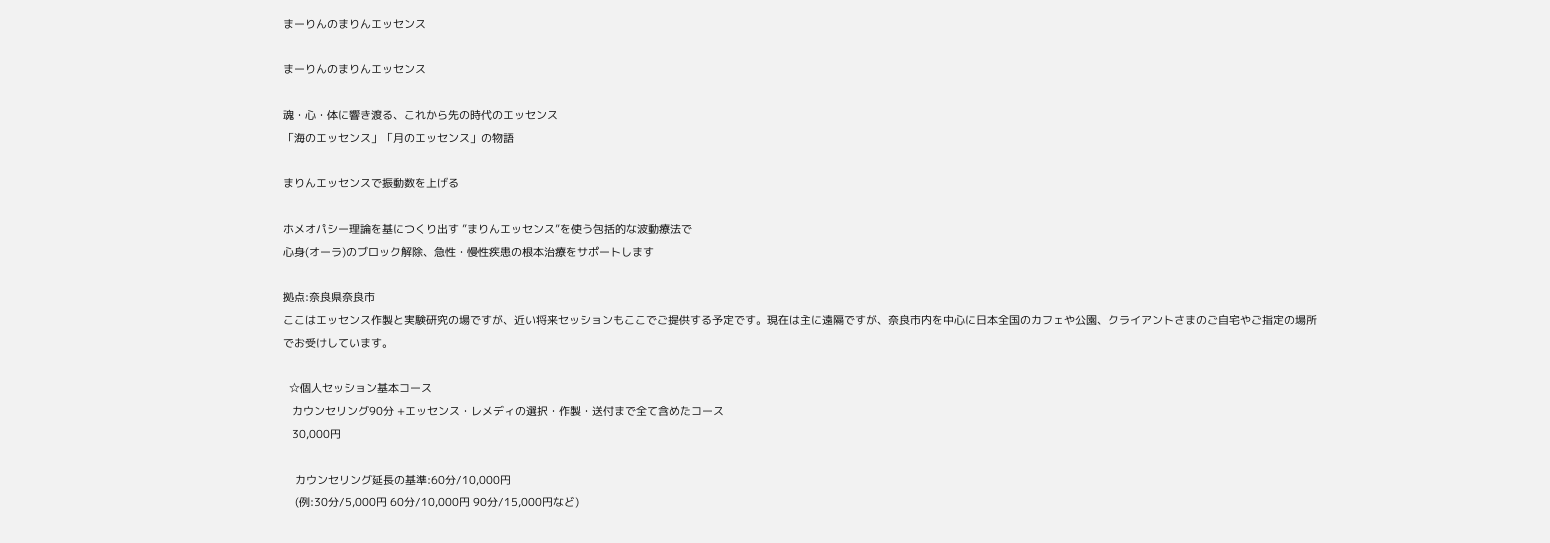まーりんのまりんエッセンス

まーりんのまりんエッセンス

魂・心・体に響き渡る、これから先の時代のエッセンス
「海のエッセンス」「月のエッセンス」の物語

まりんエッセンスで振動数を上げる

ホメオパシー理論を基につくり出す ”まりんエッセンス”を使う包括的な波動療法で
心身(オーラ)のブロック解除、急性・慢性疾患の根本治療をサポートします

拠点:奈良県奈良市
ここはエッセンス作製と実験研究の場ですが、近い将来セッションもここでご提供する予定です。現在は主に遠隔ですが、奈良市内を中心に日本全国のカフェや公園、クライアントさまのご自宅やご指定の場所でお受けしています。

  ☆個人セッション基本コース
   カウンセリング90分 +エッセンス・レメディの選択・作製・送付まで全て含めたコース
   30,000円

    カウンセリング延長の基準:60分/10,000円
    (例:30分/5,000円 60分/10,000円 90分/15,000円など)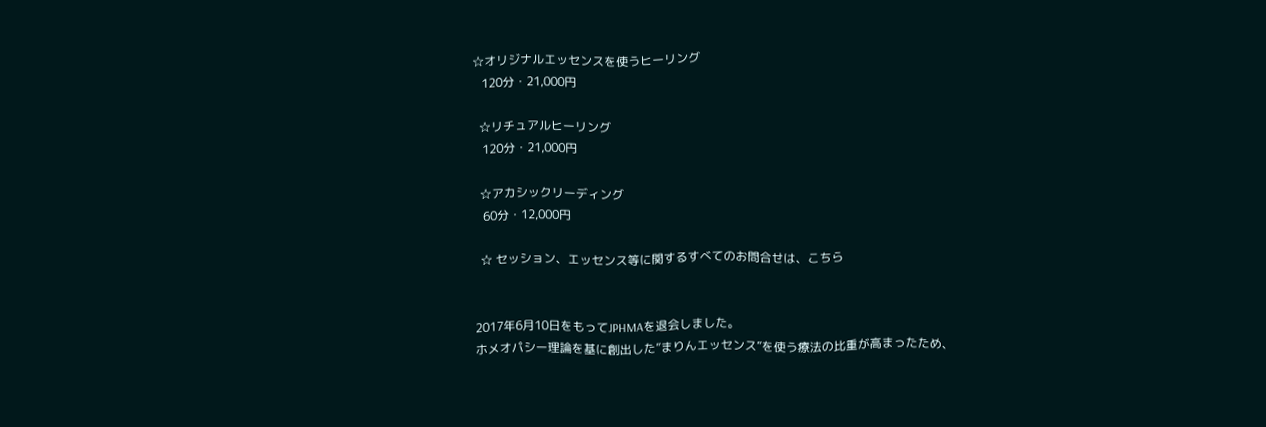☆オリジナルエッセンスを使うヒーリング
   120分・21,000円

  ☆リチュアルヒーリング
   120分・21,000円

  ☆アカシックリーディング
   60分・12,000円

  ☆ セッション、エッセンス等に関するすべてのお問合せは、こちら


2017年6月10日をもってJPHMAを退会しました。
ホメオパシー理論を基に創出した”まりんエッセンス”を使う療法の比重が高まったため、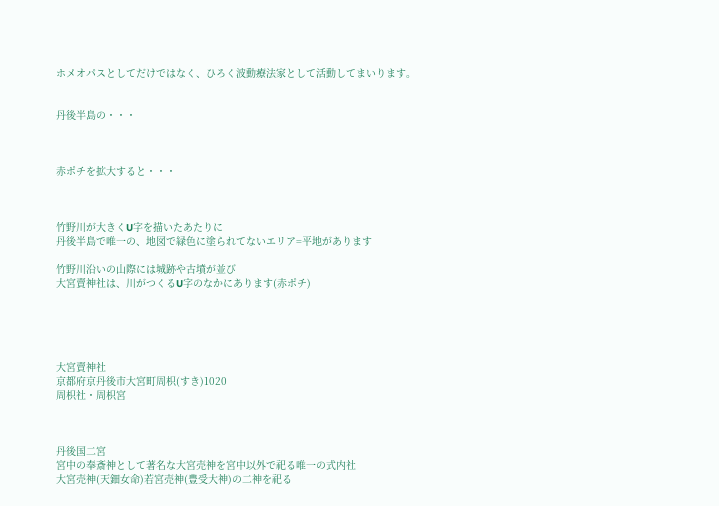ホメオパスとしてだけではなく、ひろく波動療法家として活動してまいります。


丹後半島の・・・



赤ポチを拡大すると・・・



竹野川が大きくU字を描いたあたりに
丹後半島で唯一の、地図で緑色に塗られてないエリア=平地があります

竹野川沿いの山際には城跡や古墳が並び
大宮賣神社は、川がつくるU字のなかにあります(赤ポチ)





大宮賣神社
京都府京丹後市大宮町周枳(すき)1020
周枳社・周枳宮



丹後国二宮
宮中の奉斎神として著名な大宮売神を宮中以外で祀る唯一の式内社
大宮売神(天鈿女命)若宮売神(豊受大神)の二神を祀る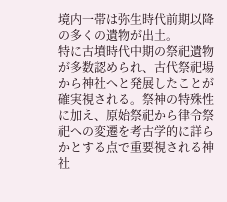境内一帯は弥生時代前期以降の多くの遺物が出土。
特に古墳時代中期の祭祀遺物が多数認められ、古代祭祀場から神社へと発展したことが確実視される。祭神の特殊性に加え、原始祭祀から律令祭祀への変遷を考古学的に詳らかとする点で重要視される神社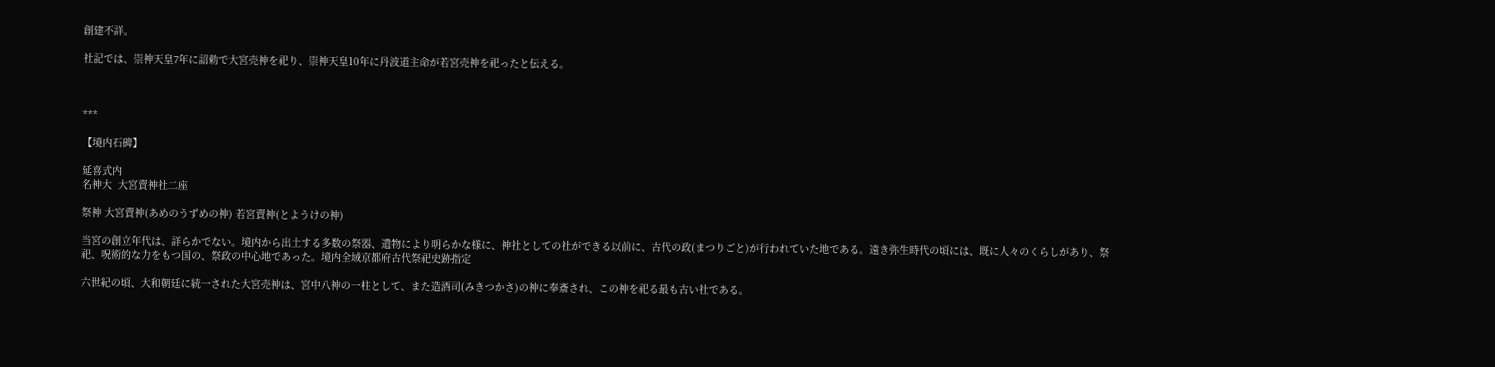創建不詳。

社記では、崇神天皇7年に詔勅で大宮売神を祀り、崇神天皇10年に丹波道主命が若宮売神を祀ったと伝える。



***

【境内石碑】

延喜式内
名神大  大宮賣神社二座

祭神 大宮賣神(あめのうずめの神) 若宮賣神(とようけの神)

当宮の創立年代は、詳らかでない。境内から出土する多数の祭器、遺物により明らかな様に、神社としての社ができる以前に、古代の政(まつりごと)が行われていた地である。遠き弥生時代の頃には、既に人々のくらしがあり、祭祀、呪術的な力をもつ国の、祭政の中心地であった。境内全域京都府古代祭祀史跡指定

六世紀の頃、大和朝廷に統一された大宮売神は、宮中八神の一柱として、また造酒司(みきつかさ)の神に奉斎され、この神を祀る最も古い社である。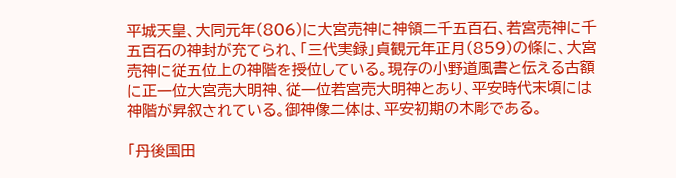平城天皇、大同元年(806)に大宮売神に神領二千五百石、若宮売神に千五百石の神封が充てられ、「三代実録」貞観元年正月(859)の條に、大宮売神に従五位上の神階を授位している。現存の小野道風書と伝える古額に正一位大宮売大明神、従一位若宮売大明神とあり、平安時代末頃には神階が昇叙されている。御神像二体は、平安初期の木彫である。

「丹後国田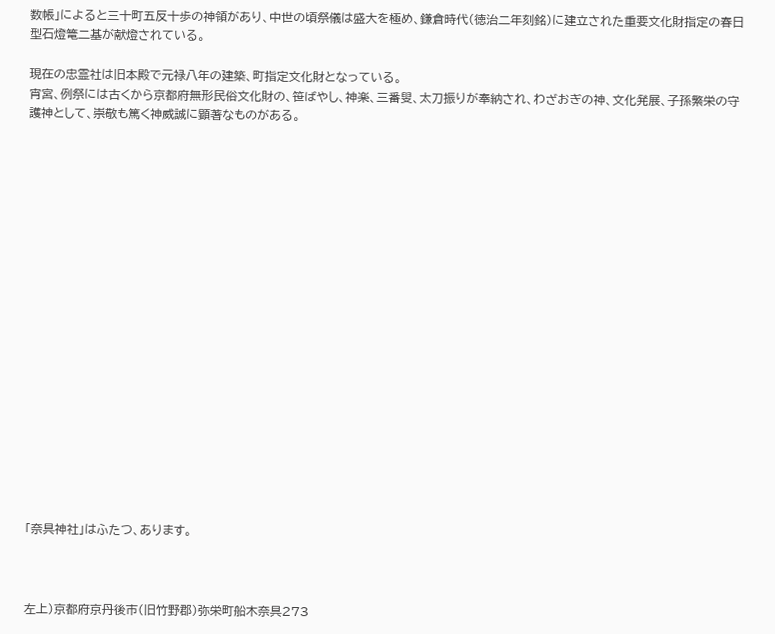数帳」によると三十町五反十歩の神領があり、中世の頃祭儀は盛大を極め、鎌倉時代(徳治二年刻銘)に建立された重要文化財指定の春日型石燈篭二基が献燈されている。

現在の忠霊社は旧本殿で元禄八年の建築、町指定文化財となっている。
宵宮、例祭には古くから京都府無形民俗文化財の、笹ばやし、神楽、三番叟、太刀振りが奉納され、わざおぎの神、文化発展、子孫繁栄の守護神として、崇敬も篤く神威誠に顕著なものがある。




















「奈具神社」はふたつ、あります。



左上)京都府京丹後市(旧竹野郡)弥栄町船木奈具273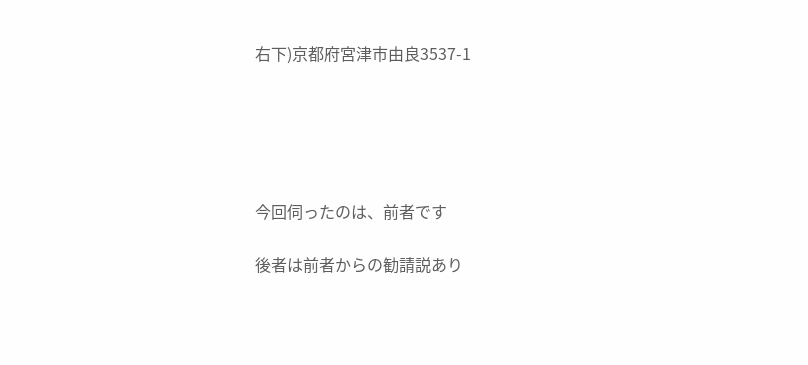右下)京都府宮津市由良3537-1





今回伺ったのは、前者です

後者は前者からの勧請説あり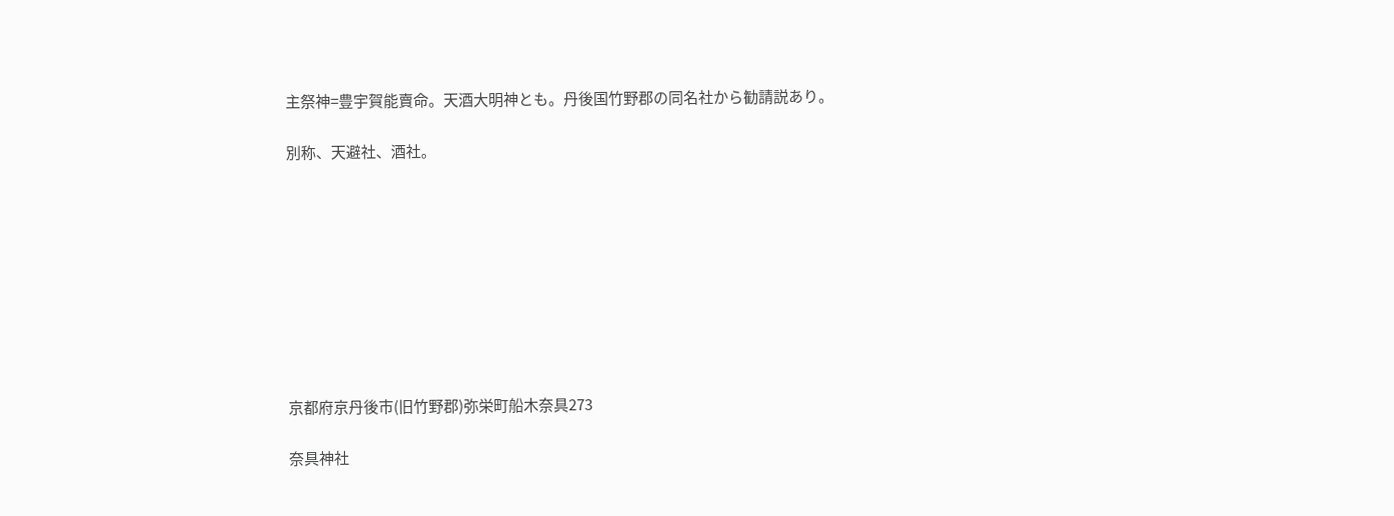主祭神=豊宇賀能賣命。天酒大明神とも。丹後国竹野郡の同名社から勧請説あり。

別称、天避社、酒社。









京都府京丹後市(旧竹野郡)弥栄町船木奈具273

奈具神社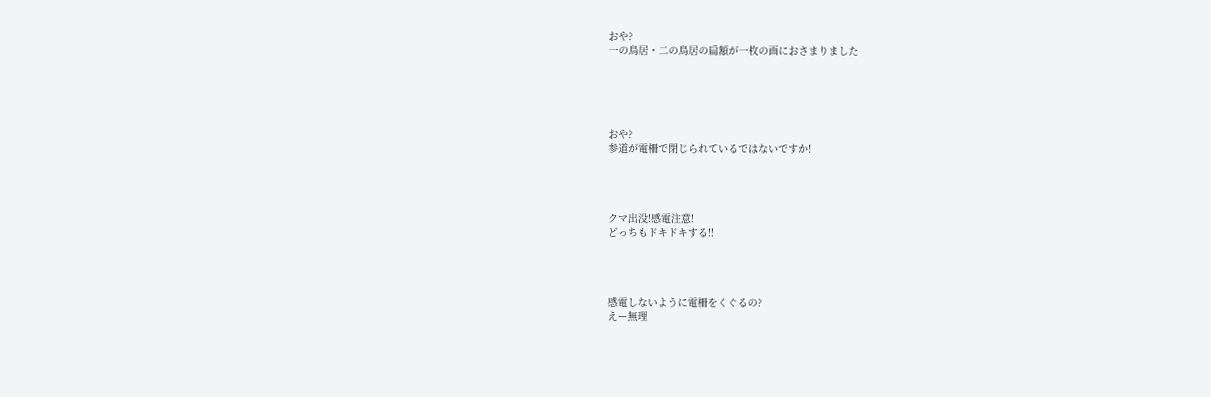おや?
一の鳥居・二の鳥居の扁額が一枚の画におさまりました





おや?
参道が電柵で閉じられているではないですか!




クマ出没!感電注意!
どっちもドキドキする!!




感電しないように電柵をくぐるの?
えー無理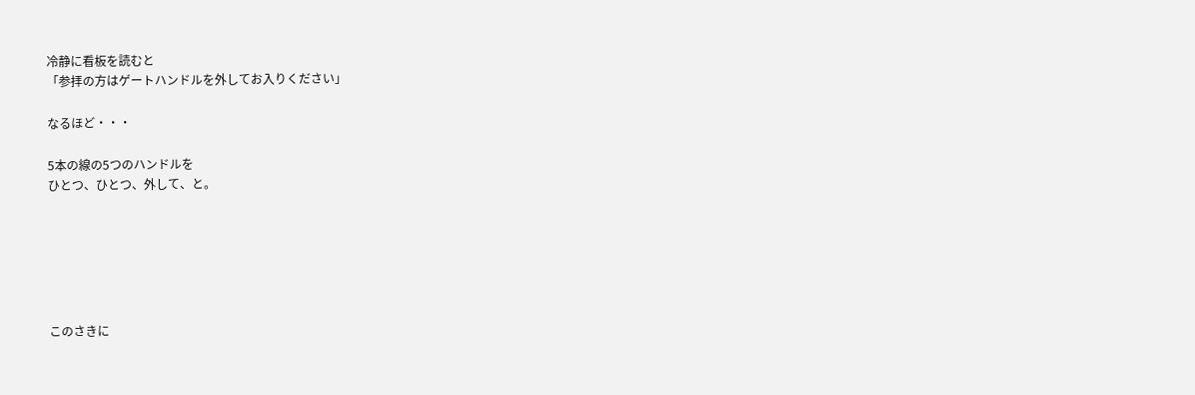冷静に看板を読むと
「参拝の方はゲートハンドルを外してお入りください」

なるほど・・・

5本の線の5つのハンドルを
ひとつ、ひとつ、外して、と。






このさきに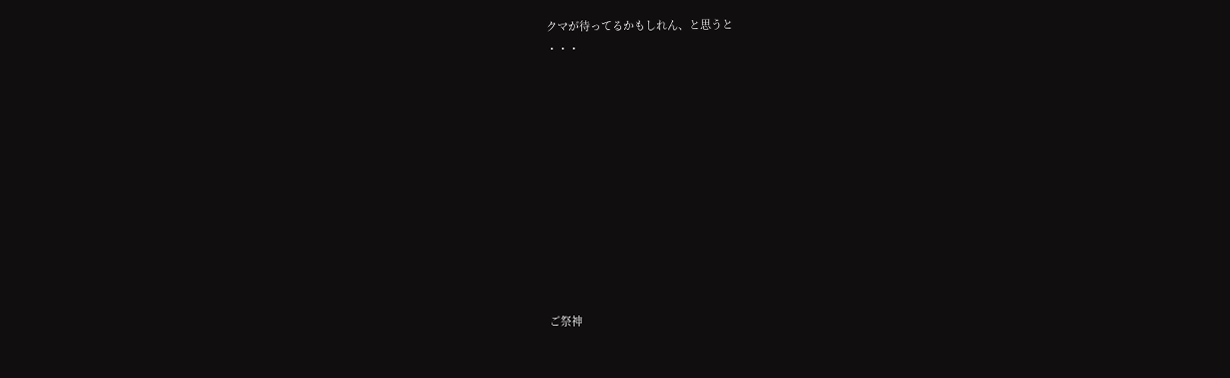クマが待ってるかもしれん、と思うと
・・・











ご祭神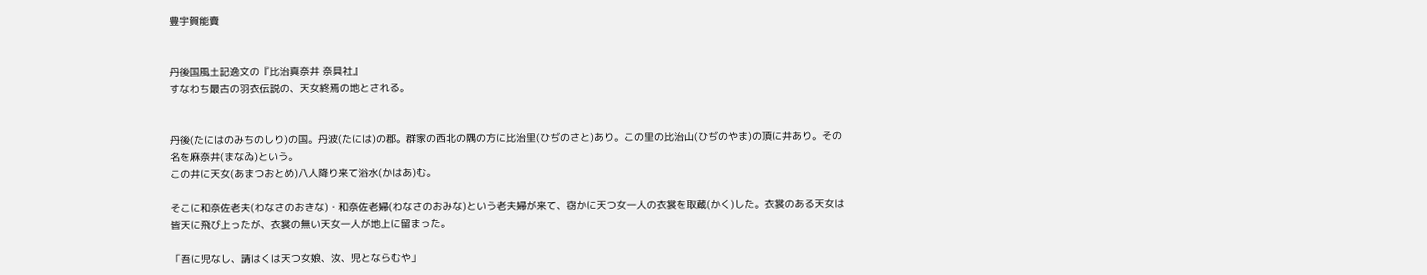豊宇賀能賣


丹後国風土記逸文の『比治真奈井 奈具社』
すなわち最古の羽衣伝説の、天女終焉の地とされる。


丹後(たにはのみちのしり)の国。丹波(たには)の郡。群家の西北の隅の方に比治里(ひぢのさと)あり。この里の比治山(ひぢのやま)の頂に井あり。その名を麻奈井(まなゐ)という。
この井に天女(あまつおとめ)八人降り来て浴水(かはあ)む。

そこに和奈佐老夫(わなさのおきな)・和奈佐老婦(わなさのおみな)という老夫婦が来て、窃かに天つ女一人の衣裳を取蔵(かく)した。衣裳のある天女は皆天に飛び上ったが、衣裳の無い天女一人が地上に留まった。

「吾に児なし、請はくは天つ女娘、汝、児とならむや」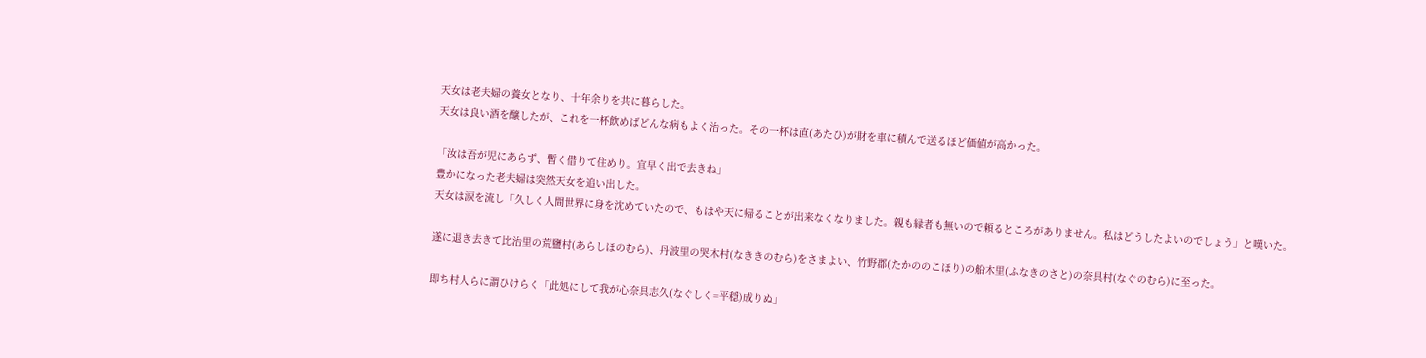天女は老夫婦の養女となり、十年余りを共に暮らした。
天女は良い酒を醸したが、これを一杯飲めばどんな病もよく治った。その一杯は直(あたひ)が財を車に積んで送るほど価値が高かった。

「汝は吾が児にあらず、暫く借りて住めり。宜早く出で去きね」
豊かになった老夫婦は突然天女を追い出した。
天女は涙を流し「久しく人間世界に身を沈めていたので、もはや天に帰ることが出来なくなりました。親も縁者も無いので頼るところがありません。私はどうしたよいのでしょう」と嘆いた。

遂に退き去きて比治里の荒鹽村(あらしほのむら)、丹波里の哭木村(なききのむら)をさまよい、竹野郡(たかののこほり)の船木里(ふなきのさと)の奈具村(なぐのむら)に至った。

即ち村人らに謂ひけらく「此処にして我が心奈具志久(なぐしく=平穏)成りぬ」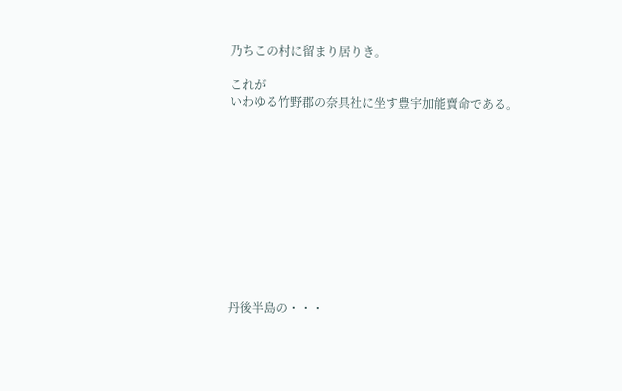乃ちこの村に留まり居りき。

これが
いわゆる竹野郡の奈具社に坐す豊宇加能賣命である。











丹後半島の・・・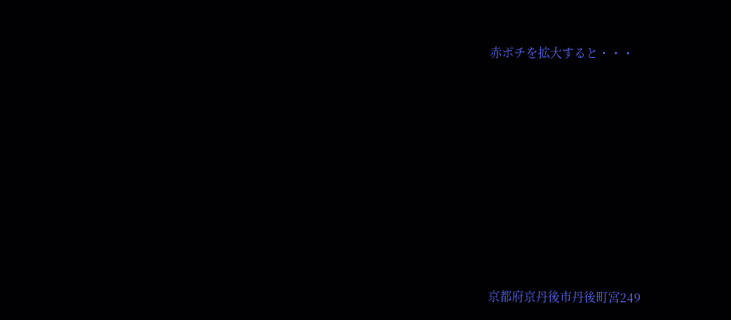赤ポチを拡大すると・・・









京都府京丹後市丹後町宮249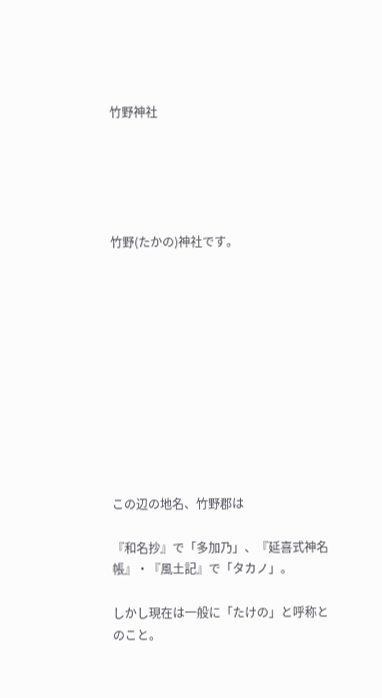竹野神社





竹野(たかの)神社です。











この辺の地名、竹野郡は

『和名抄』で「多加乃」、『延喜式神名帳』・『風土記』で「タカノ」。

しかし現在は一般に「たけの」と呼称とのこと。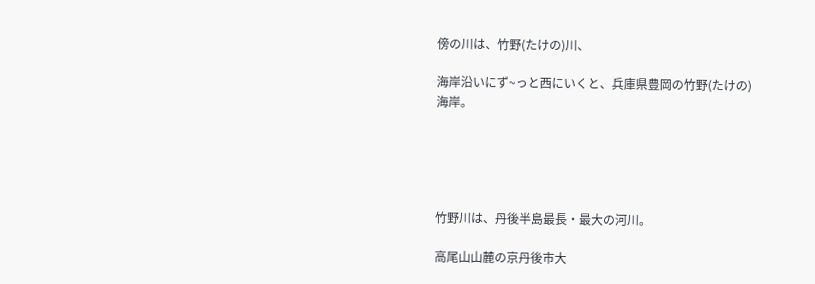傍の川は、竹野(たけの)川、

海岸沿いにず~っと西にいくと、兵庫県豊岡の竹野(たけの)海岸。





竹野川は、丹後半島最長・最大の河川。

高尾山山麓の京丹後市大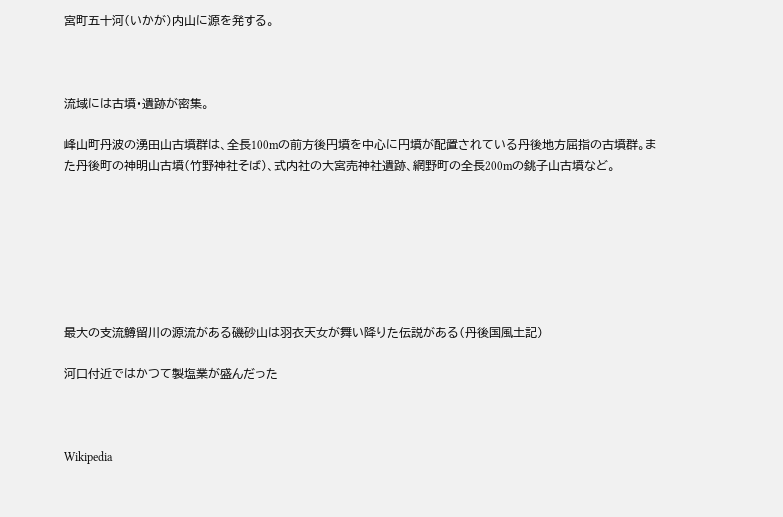宮町五十河(いかが)内山に源を発する。



流域には古墳・遺跡が密集。

峰山町丹波の湧田山古墳群は、全長100mの前方後円墳を中心に円墳が配置されている丹後地方屈指の古墳群。また丹後町の神明山古墳(竹野神社そば)、式内社の大宮売神社遺跡、網野町の全長200mの銚子山古墳など。







最大の支流鱒留川の源流がある磯砂山は羽衣天女が舞い降りた伝説がある(丹後国風土記)

河口付近ではかつて製塩業が盛んだった



Wikipedia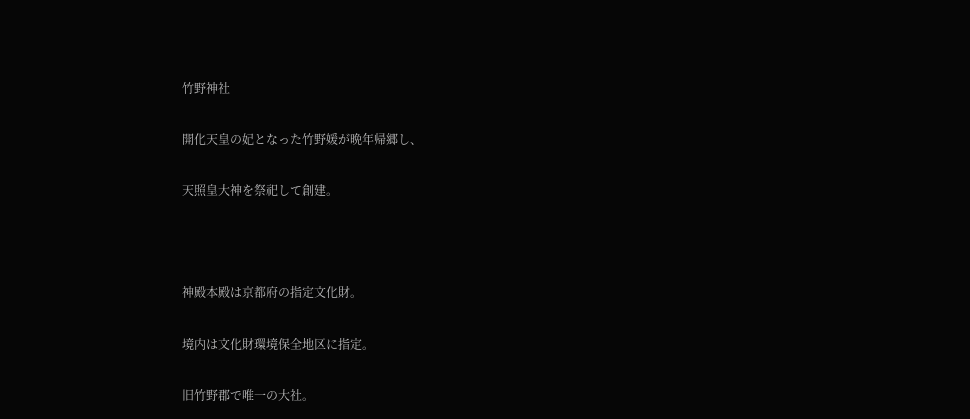竹野神社

開化天皇の妃となった竹野媛が晩年帰郷し、

天照皇大神を祭祀して創建。



神殿本殿は京都府の指定文化財。

境内は文化財環境保全地区に指定。

旧竹野郡で唯一の大社。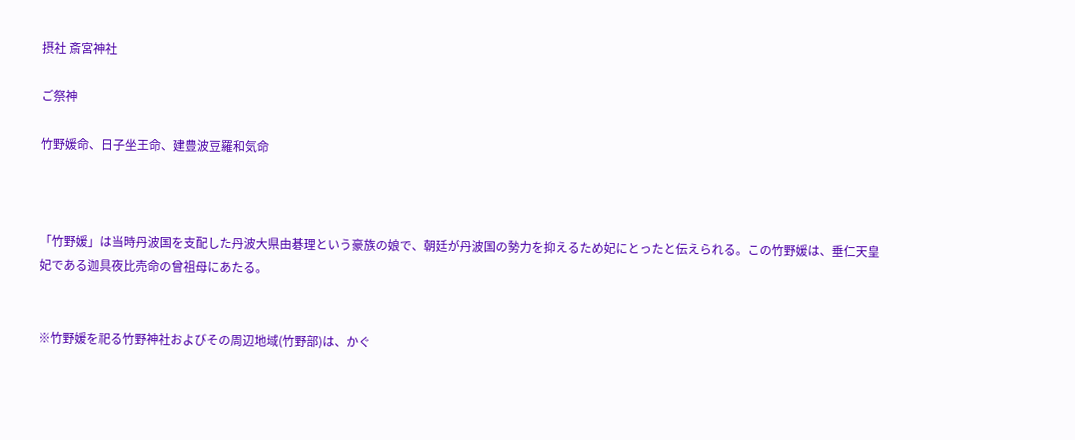摂社 斎宮神社

ご祭神

竹野媛命、日子坐王命、建豊波豆羅和気命



「竹野媛」は当時丹波国を支配した丹波大県由碁理という豪族の娘で、朝廷が丹波国の勢力を抑えるため妃にとったと伝えられる。この竹野媛は、垂仁天皇妃である迦具夜比売命の曾祖母にあたる。


※竹野媛を祀る竹野神社およびその周辺地域(竹野部)は、かぐ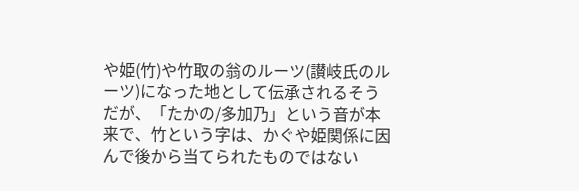や姫(竹)や竹取の翁のルーツ(讃岐氏のルーツ)になった地として伝承されるそうだが、「たかの/多加乃」という音が本来で、竹という字は、かぐや姫関係に因んで後から当てられたものではない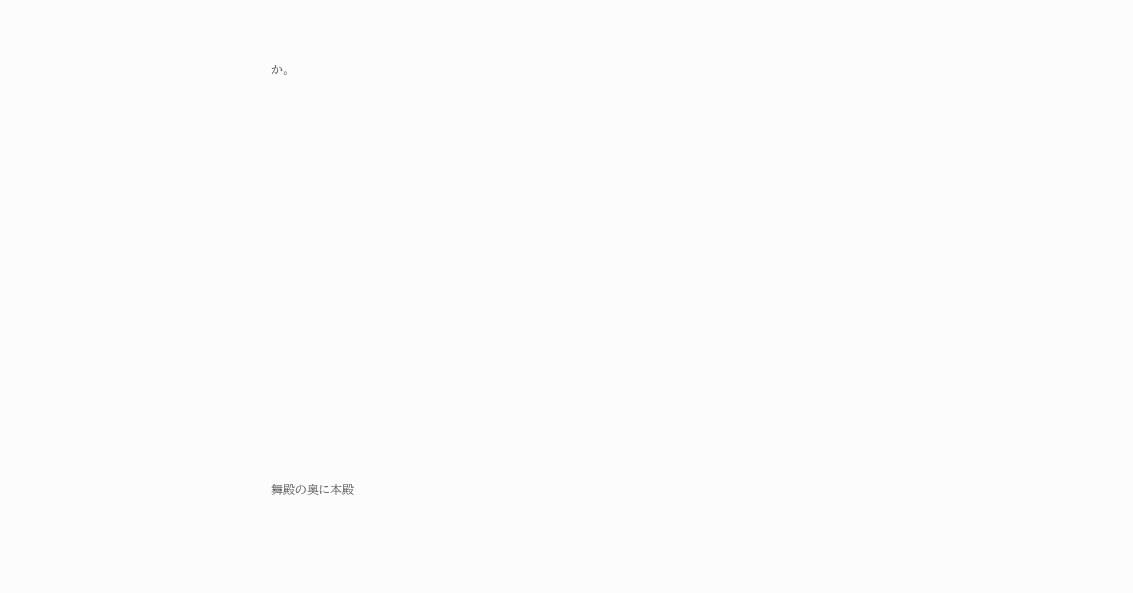か。
























舞殿の奥に本殿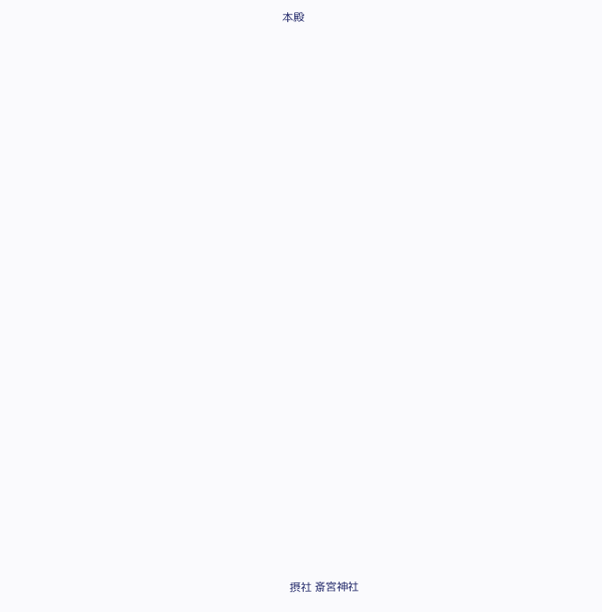本殿
























摂社 斎宮神社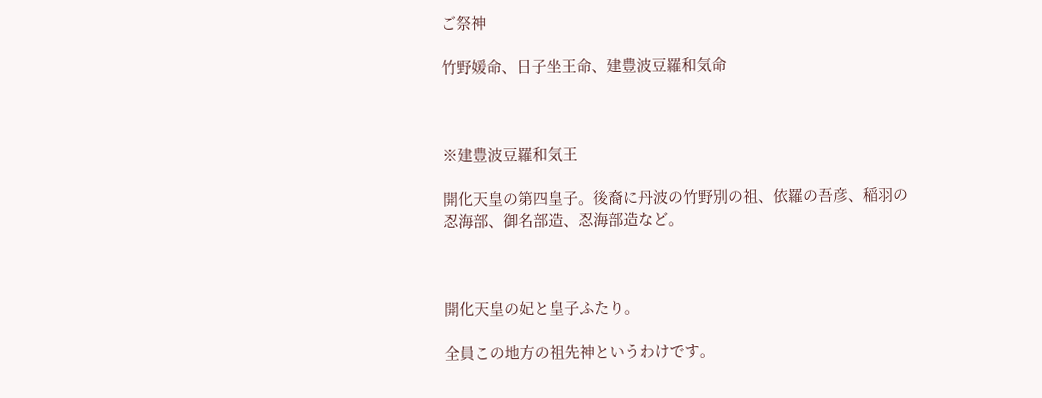ご祭神

竹野媛命、日子坐王命、建豊波豆羅和気命



※建豊波豆羅和気王

開化天皇の第四皇子。後裔に丹波の竹野別の祖、依羅の吾彦、稲羽の忍海部、御名部造、忍海部造など。



開化天皇の妃と皇子ふたり。

全員この地方の祖先神というわけです。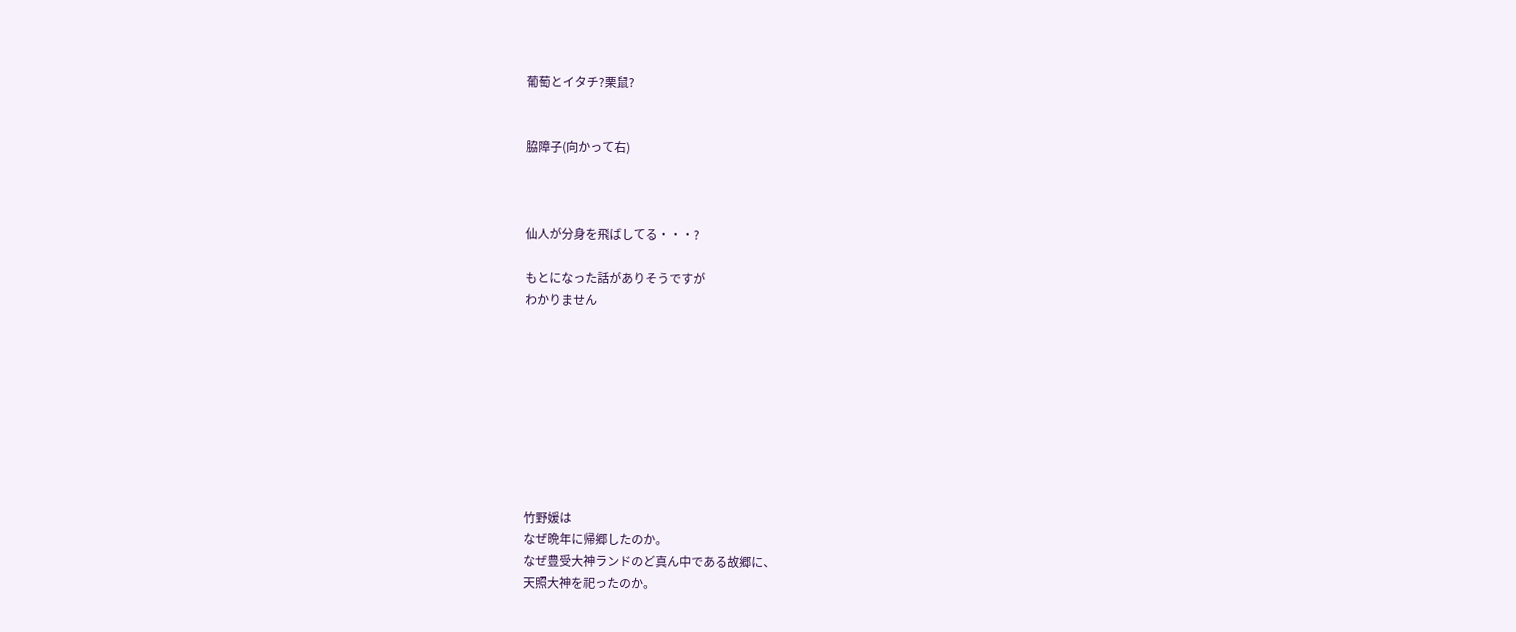葡萄とイタチ?栗鼠?


脇障子(向かって右)



仙人が分身を飛ばしてる・・・?

もとになった話がありそうですが
わかりません









竹野媛は
なぜ晩年に帰郷したのか。
なぜ豊受大神ランドのど真ん中である故郷に、
天照大神を祀ったのか。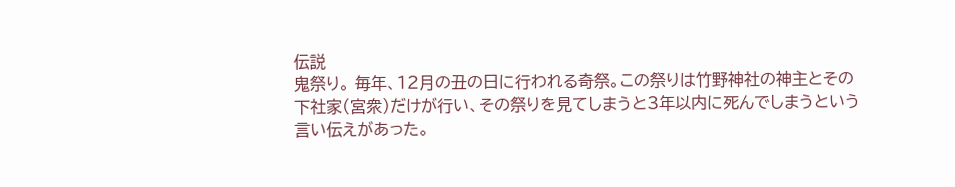伝説
鬼祭り。 毎年、12月の丑の日に行われる奇祭。この祭りは竹野神社の神主とその下社家(宮衆)だけが行い、その祭りを見てしまうと3年以内に死んでしまうという言い伝えがあった。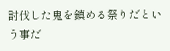討伐した鬼を鎮める祭りだという事だ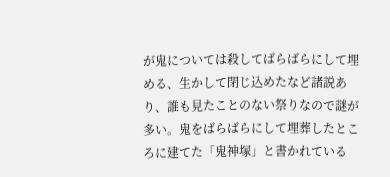が鬼については殺してばらばらにして埋める、生かして閉じ込めたなど諸説あり、誰も見たことのない祭りなので謎が多い。鬼をばらばらにして埋葬したところに建てた「鬼神塚」と書かれている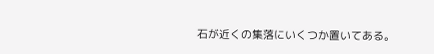石が近くの集落にいくつか置いてある。